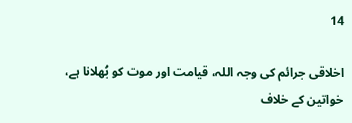14

اخلاقی جرائم کی وجہ اللہ، قیامت اور موت کو بُھلانا ہے، خواتین کے خلاف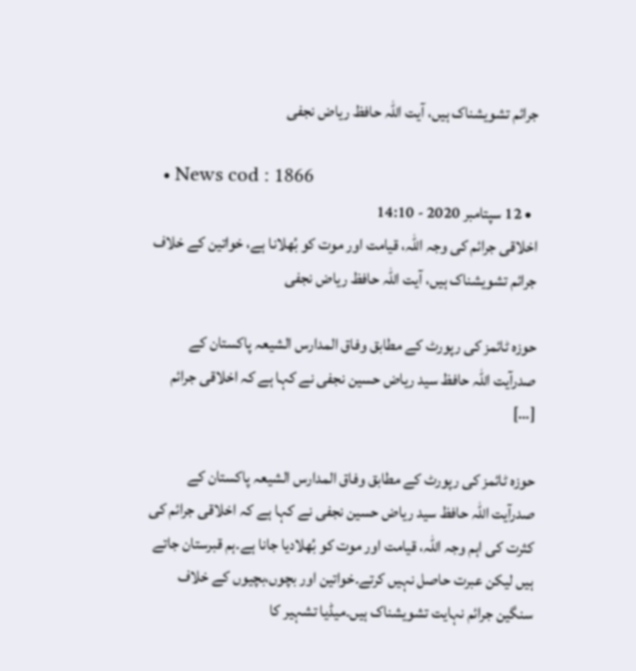جرائم تشویشناک ہیں، آیت اللہ حافظ ریاض نجفی

  • News cod : 1866
  • 12 سپتامبر 2020 - 14:10
اخلاقی جرائم کی وجہ اللہ، قیامت اور موت کو بُھلانا ہے، خواتین کے خلاف جرائم تشویشناک ہیں، آیت اللہ حافظ ریاض نجفی

حوزہ ٹائمز کی رپورٹ کے مطابق وفاق المدارس الشیعہ پاکستان کے صدرآیت اللہ حافظ سید ریاض حسین نجفی نے کہا ہے کہ اخلاقی جرائم […]

حوزہ ٹائمز کی رپورٹ کے مطابق وفاق المدارس الشیعہ پاکستان کے صدرآیت اللہ حافظ سید ریاض حسین نجفی نے کہا ہے کہ اخلاقی جرائم کی کثرت کی اہم وجہ اللہ، قیامت اور موت کو بُھلادیا جانا ہے۔ہم قبرستان جاتے ہیں لیکن عبرت حاصل نہیں کرتے۔خواتین اور بچوں،بچیوں کے خلاف سنگین جرائم نہایت تشویشناک ہیں۔میڈیا تشہیر کا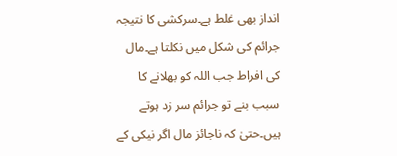انداز بھی غلط ہے۔سرکشی کا نتیجہ جرائم کی شکل میں نکلتا ہے۔مال کی افراط جب اللہ کو بھلانے کا سبب بنے تو جرائم سر زد ہوتے ہیں۔حتیٰ کہ ناجائز مال اگر نیکی کے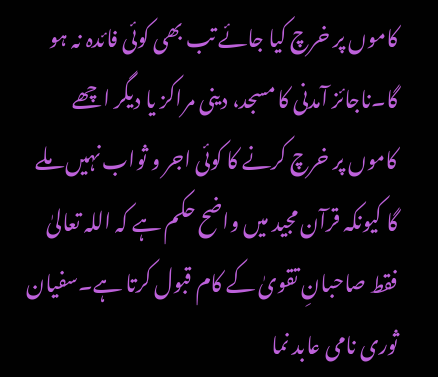کاموں پر خرچ کیا جائے تب بھی کوئی فائدہ نہ ہو گا۔ناجائز آمدنی کا مسجد، دینی مراکز یا دیگر اچھے کاموں پر خرچ کرنے کا کوئی اجر و ثواب نہیں ملے گا کیونکہ قرآن مجید میں واضح حکم ہے کہ اللہ تعالیٰ فقط صاحبانِ تقویٰ کے کام قبول کرتا ہے۔سفیان ثوری نامی عابد نما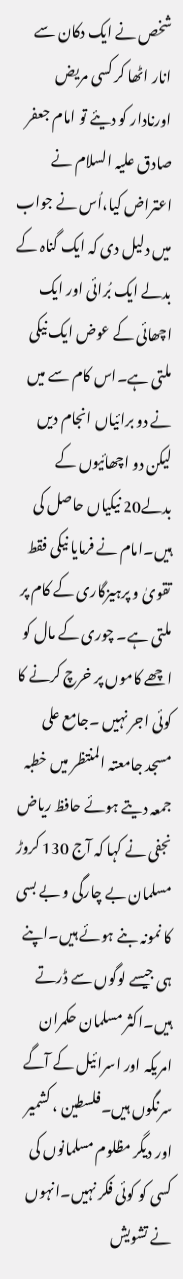شخص نے ایک دکان سے انار اٹھا کر کسی مریض اورنادار کو دیئے تو امام جعفر صادق علیہ السلام نے اعتراض کیا،اُس نے جواب میں دلیل دی کہ ایک گناہ کے بدلے ایک بُرائی اور ایک اچھائی کے عوض ایک نیکی ملتی ہے۔اس کام سے میں نے دو برائیاں انجام دیں لیکن دو اچھائیوں کے بدلے20 نیکیاں حاصل کی ہیں۔امام نے فرمایا نیکی فقط تقویٰ و پرہیزگاری کے کام پر ملتی ہے۔ چوری کے مال کو اچھے کاموں پر خرچ کرنے کا کوئی اجر نہیں ۔جامع علی مسجد جامعتہ المنتظر میں خطبہ جمعہ دیتے ہوئے حافظ ریاض نجفی نے کہا کہ آج 130 کروڑ مسلمان بے چارگی و بے بسی کا نمونہ بنے ہوئے ہیں۔اپنے ہی جیسے لوگوں سے ڈرتے ہیں۔اکثر مسلمان حکمران امریکہ اور اسرائیل کے آگے سرنگوں ہیں۔فلسطین ، کشمیر اور دیگر مظلوم مسلمانوں کی کسی کو کوئی فکر نہیں۔انہوں نے تشویش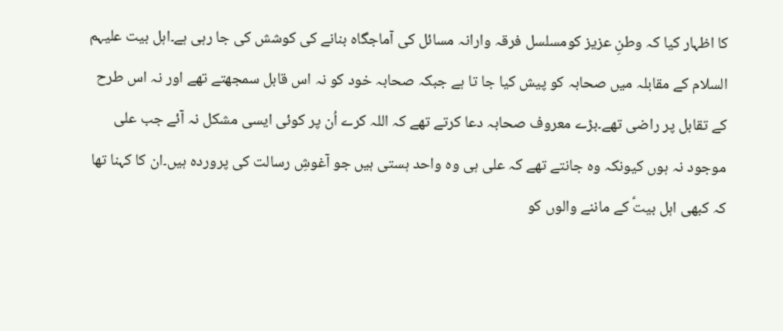کا اظہار کیا کہ وطنِ عزیز کومسلسل فرقہ وارانہ مسائل کی آماجگاہ بنانے کی کوشش کی جا رہی ہے۔اہل بیت علیہم السلام کے مقابلہ میں صحابہ کو پیش کیا جا تا ہے جبکہ صحابہ خود کو نہ اس قابل سمجھتے تھے اور نہ اس طرح کے تقابل پر راضی تھے۔بڑے معروف صحابہ دعا کرتے تھے کہ اللہ کرے اُن پر کوئی ایسی مشکل نہ آئے جب علی موجود نہ ہوں کیونکہ وہ جانتے تھے کہ علی ہی وہ واحد ہستی ہیں جو آغوشِ رسالت کی پروردہ ہیں۔ان کا کہنا تھا کہ کبھی اہل بیتؑ کے ماننے والوں کو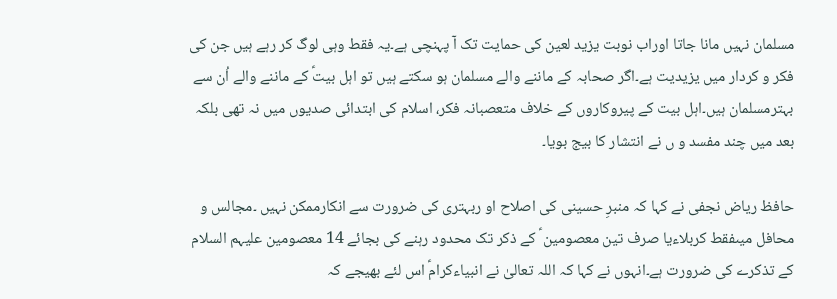مسلمان نہیں مانا جاتا اوراب نوبت یزید لعین کی حمایت تک آ پہنچی ہے۔یہ فقط وہی لوگ کر رہے ہیں جن کی فکر و کردار میں یزیدیت ہے۔اگر صحابہ کے ماننے والے مسلمان ہو سکتے ہیں تو اہل بیتؑ کے ماننے والے اُن سے بہترمسلمان ہیں۔اہل بیت کے پیروکاروں کے خلاف متعصبانہ فکر، اسلام کی ابتدائی صدیوں میں نہ تھی بلکہ بعد میں چند مفسد و ں نے انتشار کا بیج بویا۔

حافظ ریاض نجفی نے کہا کہ منبرِ حسینی کی اصلاح او ربہتری کی ضرورت سے انکارممکن نہیں ۔مجالس و محافل میںفقط کربلاءیا صرف تین معصومین ؑ کے ذکر تک محدود رہنے کی بجائے 14 معصومین علیہم السلام کے تذکرے کی ضرورت ہے۔انہوں نے کہا کہ اللہ تعالیٰ نے انبیاءکرامؑ اس لئے بھیجے کہ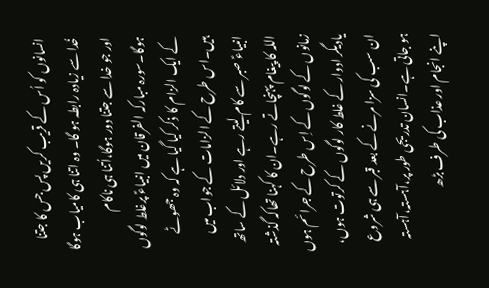انسانوں کو اُس کے قریب کریں پس جس کا جتنا خُدا سے زیادہ رابطہ ہو گا۔ وہ اتنا ہی کامیاب ہوگا اور جو خدا سے جتنا دور ہوگا،اُتنا ہی ناکام ہوگا۔سورہ مبارکہ الفرقان میں انبیاءؑ پرغلط لوگوں کے ایک الزام کا ذکر کیا گیا ہے کہ وہ جھوٹے ہیں۔اس طرح کے الزامات کے جواب میں انبیاءؑ صبر سے کام لیتے رہے اور دلائل کے ساتھ اللہ کا پیغام پہنچاتے رہے۔ان کا کہنا تھاکہ گذشتہ زمانوں کے لوگوں کے اِس طرح کے جرائم ہوں یادیگر ادوار کے غلط کار لوگوں کے کرتوت ہوں، ان سب کی سزا مرنے کے بعد قبر سے ہی شروع ہو جاتی ہے۔انسان تدریجی طور پر،آہستہ،آہستہ اپنے انجام اور عذاب کی طرف بڑھ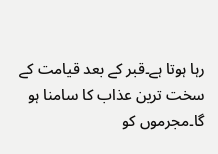رہا ہوتا ہے۔قبر کے بعد قیامت کے سخت ترین عذاب کا سامنا ہو گا۔مجرموں کو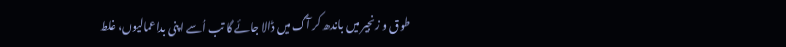طوق و زنجیر میں باندھ کر آگ میں ڈالا جائے گا تب اُسے اپنی بداعمالیوں، غلط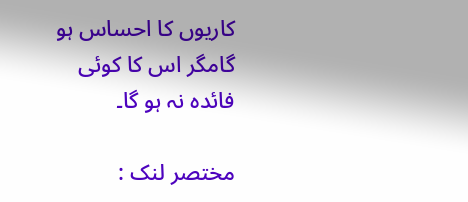کاریوں کا احساس ہو گامگر اس کا کوئی فائدہ نہ ہو گا۔

مختصر لنک :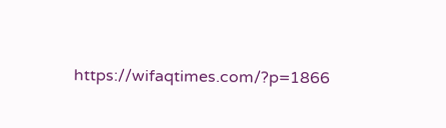https://wifaqtimes.com/?p=1866